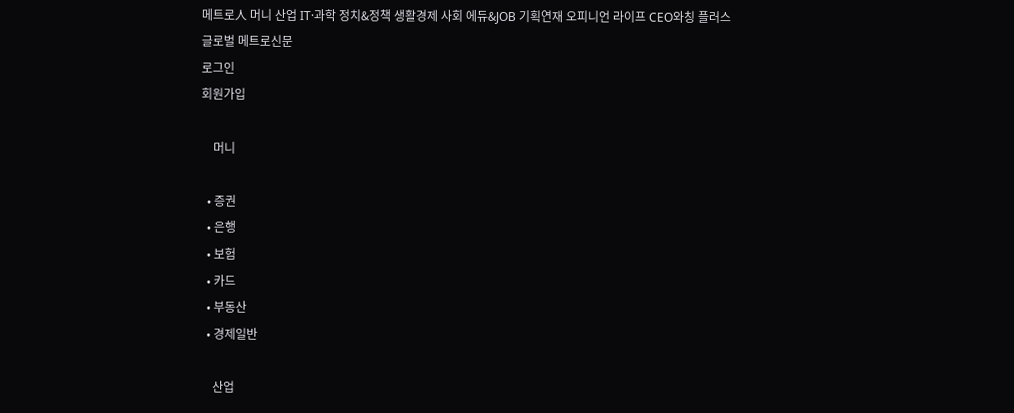메트로人 머니 산업 IT·과학 정치&정책 생활경제 사회 에듀&JOB 기획연재 오피니언 라이프 CEO와칭 플러스
글로벌 메트로신문
로그인
회원가입

    머니

  • 증권
  • 은행
  • 보험
  • 카드
  • 부동산
  • 경제일반

    산업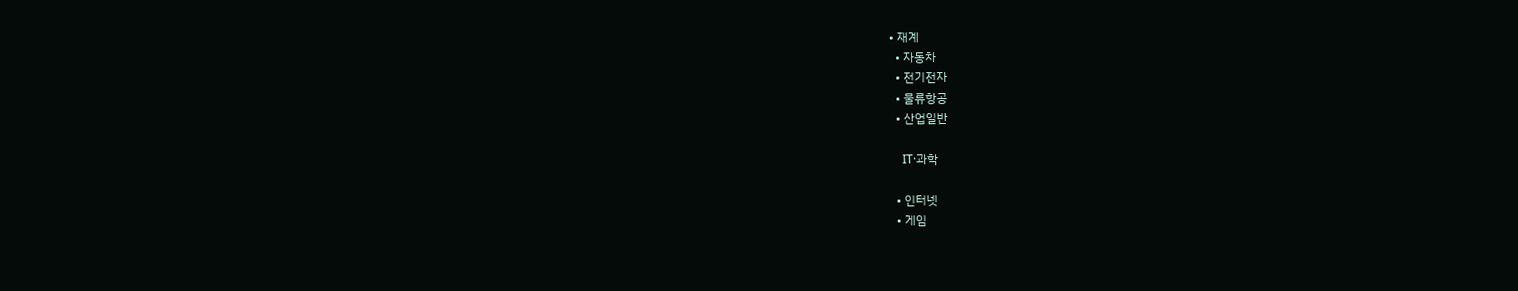• 재계
  • 자동차
  • 전기전자
  • 물류항공
  • 산업일반

    IT·과학

  • 인터넷
  • 게임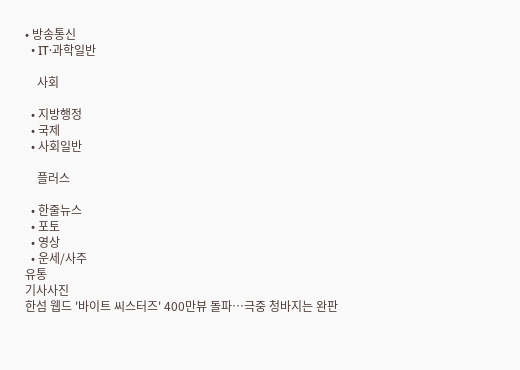• 방송통신
  • IT·과학일반

    사회

  • 지방행정
  • 국제
  • 사회일반

    플러스

  • 한줄뉴스
  • 포토
  • 영상
  • 운세/사주
유통
기사사진
한섬 웹드 '바이트 씨스터즈' 400만뷰 돌파…극중 청바지는 완판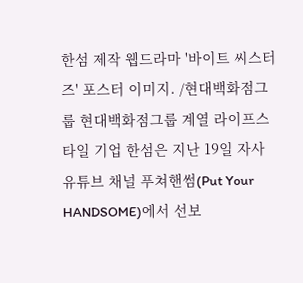한섬 제작 웹드라마 '바이트 씨스터즈' 포스터 이미지. /현대백화점그룹 현대백화점그룹 계열 라이프스타일 기업 한섬은 지난 19일 자사 유튜브 채널 푸쳐핸썸(Put Your HANDSOME)에서 선보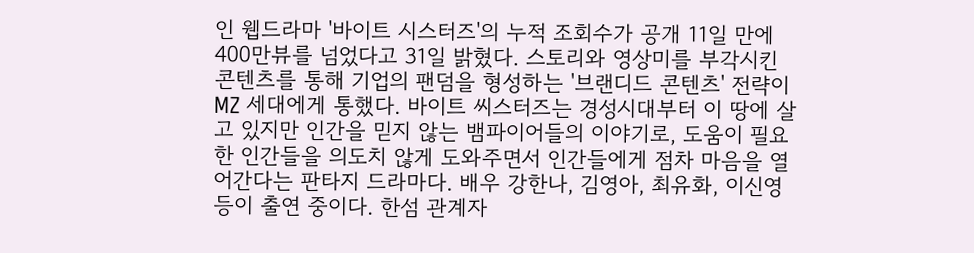인 웹드라마 '바이트 시스터즈'의 누적 조회수가 공개 11일 만에 400만뷰를 넘었다고 31일 밝혔다. 스토리와 영상미를 부각시킨 콘텐츠를 통해 기업의 팬덤을 형성하는 '브랜디드 콘텐츠' 전략이 MZ 세대에게 통했다. 바이트 씨스터즈는 경성시대부터 이 땅에 살고 있지만 인간을 믿지 않는 뱀파이어들의 이야기로, 도움이 필요한 인간들을 의도치 않게 도와주면서 인간들에게 점차 마음을 열어간다는 판타지 드라마다. 배우 강한나, 김영아, 최유화, 이신영 등이 출연 중이다. 한섬 관계자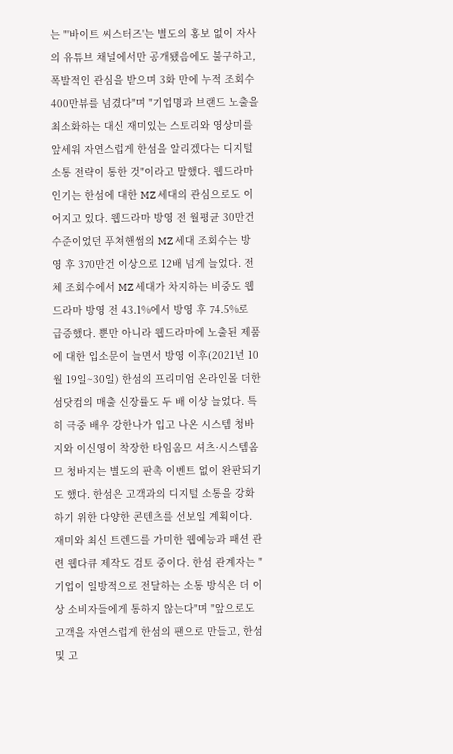는 "'바이트 씨스터즈'는 별도의 홍보 없이 자사의 유튜브 채널에서만 공개됐음에도 불구하고, 폭발적인 관심을 받으며 3화 만에 누적 조회수 400만뷰를 넘겼다"며 "기업명과 브랜드 노출을 최소화하는 대신 재미있는 스토리와 영상미를 앞세워 자연스럽게 한섬을 알리겠다는 디지털 소통 전략이 통한 것"이라고 말했다. 웹드라마 인기는 한섬에 대한 MZ 세대의 관심으로도 이어지고 있다. 웹드라마 방영 전 월평균 30만건 수준이었던 푸쳐핸썸의 MZ 세대 조회수는 방영 후 370만건 이상으로 12배 넘게 늘었다. 전체 조회수에서 MZ 세대가 차지하는 비중도 웹드라마 방영 전 43.1%에서 방영 후 74.5%로 급증했다. 뿐만 아니라 웹드라마에 노출된 제품에 대한 입소문이 늘면서 방영 이후(2021년 10월 19일~30일) 한섬의 프리미엄 온라인몰 더한섬닷컴의 매출 신장률도 두 배 이상 늘었다. 특히 극중 배우 강한나가 입고 나온 시스템 청바지와 이신영이 착장한 타임옴므 셔츠·시스템옴므 청바지는 별도의 판촉 이벤트 없이 완판되기도 했다. 한섬은 고객과의 디지털 소통을 강화하기 위한 다양한 콘텐츠를 선보일 계획이다. 재미와 최신 트렌드를 가미한 웹예능과 패션 관련 웹다큐 제작도 검토 중이다. 한섬 관계자는 "기업이 일방적으로 전달하는 소통 방식은 더 이상 소비자들에게 통하지 않는다"며 "앞으로도 고객을 자연스럽게 한섬의 팬으로 만들고, 한섬 및 고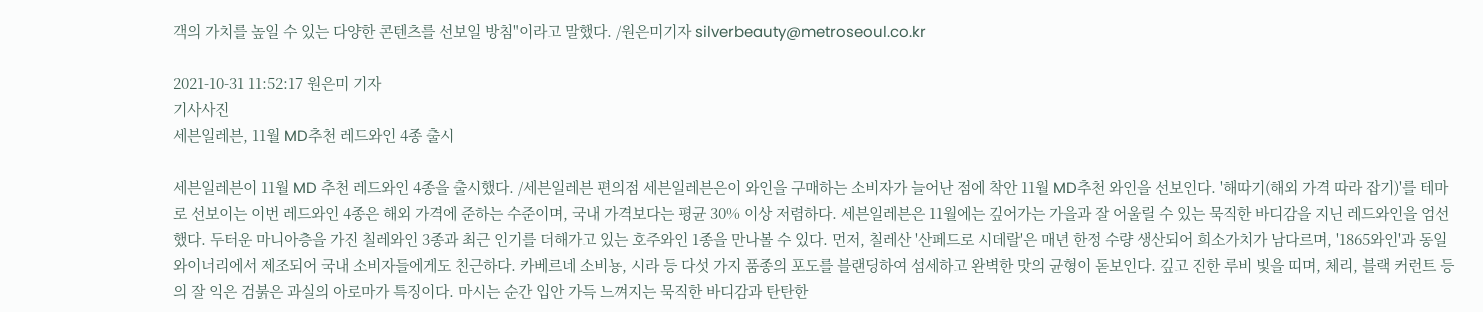객의 가치를 높일 수 있는 다양한 콘텐츠를 선보일 방침"이라고 말했다. /원은미기자 silverbeauty@metroseoul.co.kr

2021-10-31 11:52:17 원은미 기자
기사사진
세븐일레븐, 11월 MD추천 레드와인 4종 출시

세븐일레븐이 11월 MD 추천 레드와인 4종을 출시했다. /세븐일레븐 편의점 세븐일레븐은이 와인을 구매하는 소비자가 늘어난 점에 착안 11월 MD추천 와인을 선보인다. '해따기(해외 가격 따라 잡기)'를 테마로 선보이는 이번 레드와인 4종은 해외 가격에 준하는 수준이며, 국내 가격보다는 평균 30% 이상 저렴하다. 세븐일레븐은 11월에는 깊어가는 가을과 잘 어울릴 수 있는 묵직한 바디감을 지닌 레드와인을 엄선했다. 두터운 마니아층을 가진 칠레와인 3종과 최근 인기를 더해가고 있는 호주와인 1종을 만나볼 수 있다. 먼저, 칠레산 '산페드로 시데랄'은 매년 한정 수량 생산되어 희소가치가 남다르며, '1865와인'과 동일 와이너리에서 제조되어 국내 소비자들에게도 친근하다. 카베르네 소비뇽, 시라 등 다섯 가지 품종의 포도를 블랜딩하여 섬세하고 완벽한 맛의 균형이 돋보인다. 깊고 진한 루비 빛을 띠며, 체리, 블랙 커런트 등의 잘 익은 검붉은 과실의 아로마가 특징이다. 마시는 순간 입안 가득 느껴지는 묵직한 바디감과 탄탄한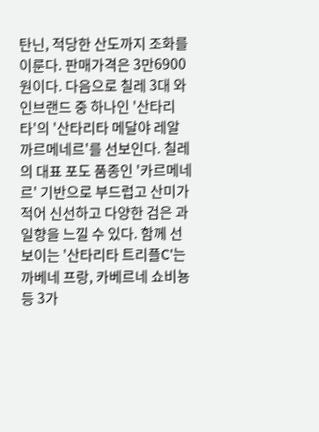탄닌, 적당한 산도까지 조화를 이룬다. 판매가격은 3만6900원이다. 다음으로 칠레 3대 와인브랜드 중 하나인 '산타리타'의 '산타리타 메달야 레알 까르메네르'를 선보인다. 칠레의 대표 포도 품종인 '카르메네르' 기반으로 부드럽고 산미가 적어 신선하고 다양한 검은 과일향을 느낄 수 있다. 함께 선보이는 '산타리타 트리플C'는 까베네 프랑, 카베르네 쇼비뇽 등 3가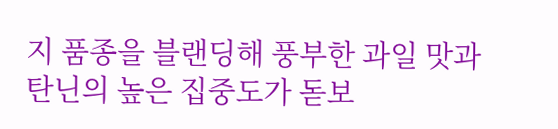지 품종을 블랜딩해 풍부한 과일 맛과 탄닌의 높은 집중도가 돋보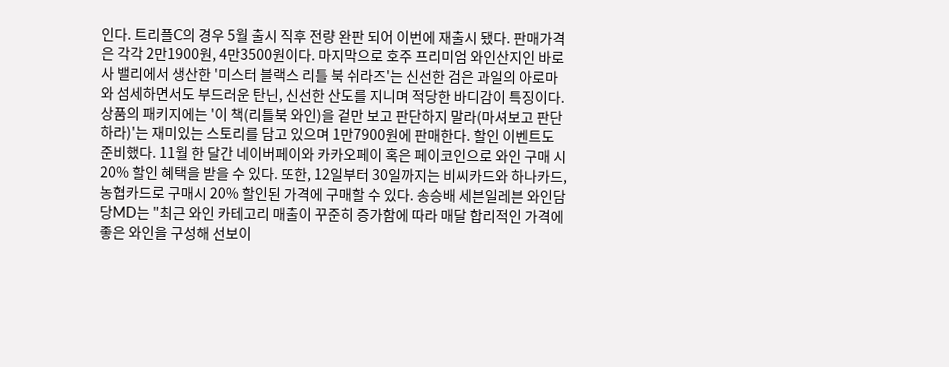인다. 트리플C의 경우 5월 출시 직후 전량 완판 되어 이번에 재출시 됐다. 판매가격은 각각 2만1900원, 4만3500원이다. 마지막으로 호주 프리미엄 와인산지인 바로사 밸리에서 생산한 '미스터 블랙스 리틀 북 쉬라즈'는 신선한 검은 과일의 아로마와 섬세하면서도 부드러운 탄닌, 신선한 산도를 지니며 적당한 바디감이 특징이다. 상품의 패키지에는 '이 책(리틀북 와인)을 겉만 보고 판단하지 말라(마셔보고 판단하라)'는 재미있는 스토리를 담고 있으며 1만7900원에 판매한다. 할인 이벤트도 준비했다. 11월 한 달간 네이버페이와 카카오페이 혹은 페이코인으로 와인 구매 시 20% 할인 혜택을 받을 수 있다. 또한, 12일부터 30일까지는 비씨카드와 하나카드, 농협카드로 구매시 20% 할인된 가격에 구매할 수 있다. 송승배 세븐일레븐 와인담당MD는 "최근 와인 카테고리 매출이 꾸준히 증가함에 따라 매달 합리적인 가격에 좋은 와인을 구성해 선보이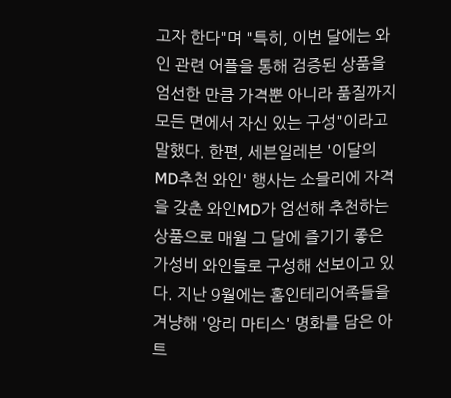고자 한다"며 "특히, 이번 달에는 와인 관련 어플을 통해 검증된 상품을 엄선한 만큼 가격뿐 아니라 품질까지 모든 면에서 자신 있는 구성"이라고 말했다. 한편, 세븐일레븐 '이달의 MD추천 와인' 행사는 소믈리에 자격을 갖춘 와인MD가 엄선해 추천하는 상품으로 매월 그 달에 즐기기 좋은 가성비 와인들로 구성해 선보이고 있다. 지난 9월에는 홈인테리어족들을 겨냥해 '앙리 마티스' 명화를 담은 아트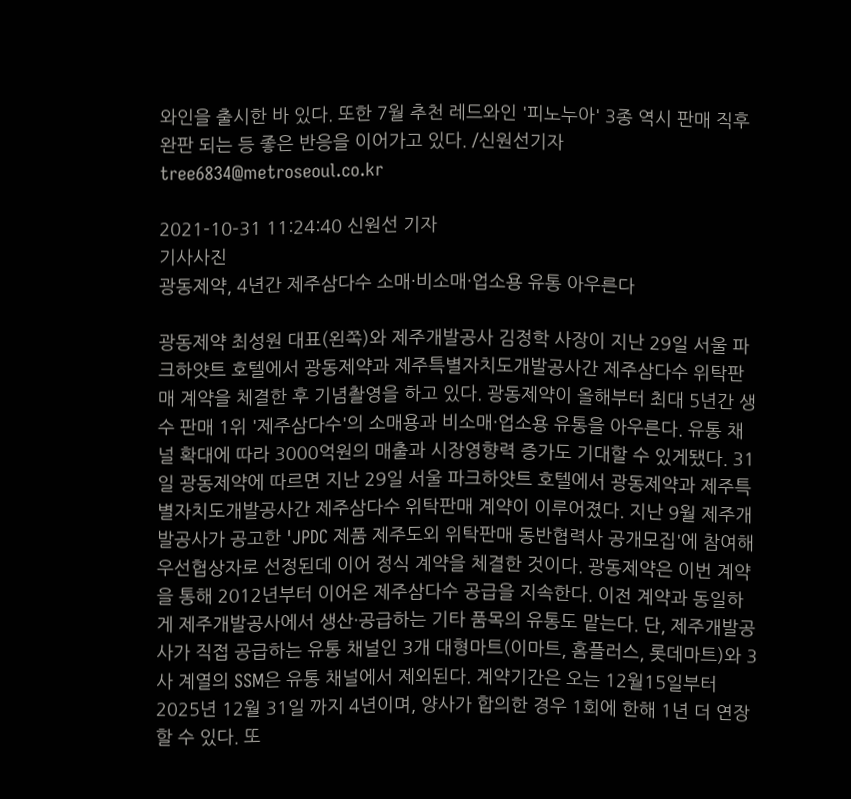와인을 출시한 바 있다. 또한 7월 추천 레드와인 '피노누아' 3종 역시 판매 직후 완판 되는 등 좋은 반응을 이어가고 있다. /신원선기자 tree6834@metroseoul.co.kr

2021-10-31 11:24:40 신원선 기자
기사사진
광동제약, 4년간 제주삼다수 소매·비소매·업소용 유통 아우른다

광동제약 최성원 대표(왼쪽)와 제주개발공사 김정학 사장이 지난 29일 서울 파크하얏트 호텔에서 광동제약과 제주특별자치도개발공사간 제주삼다수 위탁판매 계약을 체결한 후 기념촬영을 하고 있다. 광동제약이 올해부터 최대 5년간 생수 판매 1위 '제주삼다수'의 소매용과 비소매·업소용 유통을 아우른다. 유통 채널 확대에 따라 3000억원의 매출과 시장영향력 증가도 기대할 수 있게됐다. 31일 광동제약에 따르면 지난 29일 서울 파크하얏트 호텔에서 광동제약과 제주특별자치도개발공사간 제주삼다수 위탁판매 계약이 이루어졌다. 지난 9월 제주개발공사가 공고한 'JPDC 제품 제주도외 위탁판매 동반협력사 공개모집'에 참여해 우선협상자로 선정된데 이어 정식 계약을 체결한 것이다. 광동제약은 이번 계약을 통해 2012년부터 이어온 제주삼다수 공급을 지속한다. 이전 계약과 동일하게 제주개발공사에서 생산·공급하는 기타 품목의 유통도 맡는다. 단, 제주개발공사가 직접 공급하는 유통 채널인 3개 대형마트(이마트, 홈플러스, 롯데마트)와 3사 계열의 SSM은 유통 채널에서 제외된다. 계약기간은 오는 12월15일부터 2025년 12월 31일 까지 4년이며, 양사가 합의한 경우 1회에 한해 1년 더 연장할 수 있다. 또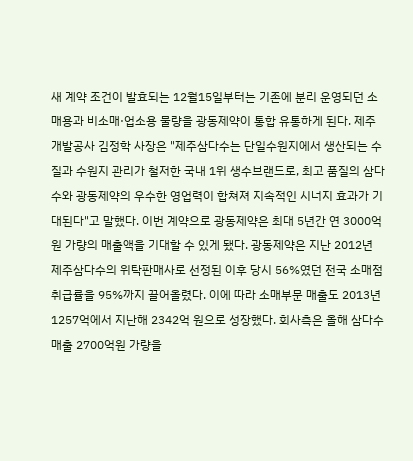새 계약 조건이 발효되는 12월15일부터는 기존에 분리 운영되던 소매용과 비소매·업소용 물량을 광동제약이 통합 유통하게 된다. 제주개발공사 김정학 사장은 "제주삼다수는 단일수원지에서 생산되는 수질과 수원지 관리가 철저한 국내 1위 생수브랜드로, 최고 품질의 삼다수와 광동제약의 우수한 영업력이 합쳐져 지속적인 시너지 효과가 기대된다"고 말했다. 이번 계약으로 광동제약은 최대 5년간 연 3000억원 가량의 매출액을 기대할 수 있게 됐다. 광동제약은 지난 2012년 제주삼다수의 위탁판매사로 선정된 이후 당시 56%였던 전국 소매점 취급률을 95%까지 끌어올렸다. 이에 따라 소매부문 매출도 2013년 1257억에서 지난해 2342억 원으로 성장했다. 회사측은 올해 삼다수 매출 2700억원 가량을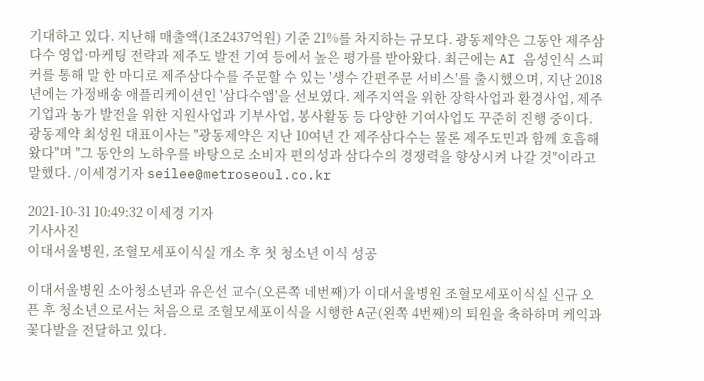기대하고 있다. 지난해 매출액(1조2437억원) 기준 21%를 차지하는 규모다. 광동제약은 그동안 제주삼다수 영업·마케팅 전략과 제주도 발전 기여 등에서 높은 평가를 받아왔다. 최근에는 AI 음성인식 스피커를 통해 말 한 마디로 제주삼다수를 주문할 수 있는 '생수 간편주문 서비스'를 출시했으며, 지난 2018년에는 가정배송 애플리케이션인 '삼다수앱'을 선보였다. 제주지역을 위한 장학사업과 환경사업, 제주 기업과 농가 발전을 위한 지원사업과 기부사업, 봉사활동 등 다양한 기여사업도 꾸준히 진행 중이다. 광동제약 최성원 대표이사는 "광동제약은 지난 10여년 간 제주삼다수는 물론 제주도민과 함께 호흡해왔다"며 "그 동안의 노하우를 바탕으로 소비자 편의성과 삼다수의 경쟁력을 향상시켜 나갈 것"이라고 말했다. /이세경기자 seilee@metroseoul.co.kr

2021-10-31 10:49:32 이세경 기자
기사사진
이대서울병원, 조혈모세포이식실 개소 후 첫 청소년 이식 성공

이대서울병원 소아청소년과 유은선 교수(오른쪽 네번째)가 이대서울병원 조혈모세포이식실 신규 오픈 후 청소년으로서는 처음으로 조혈모세포이식을 시행한 A군(왼쪽 4번째)의 퇴원을 축하하며 케익과 꽃다발을 전달하고 있다.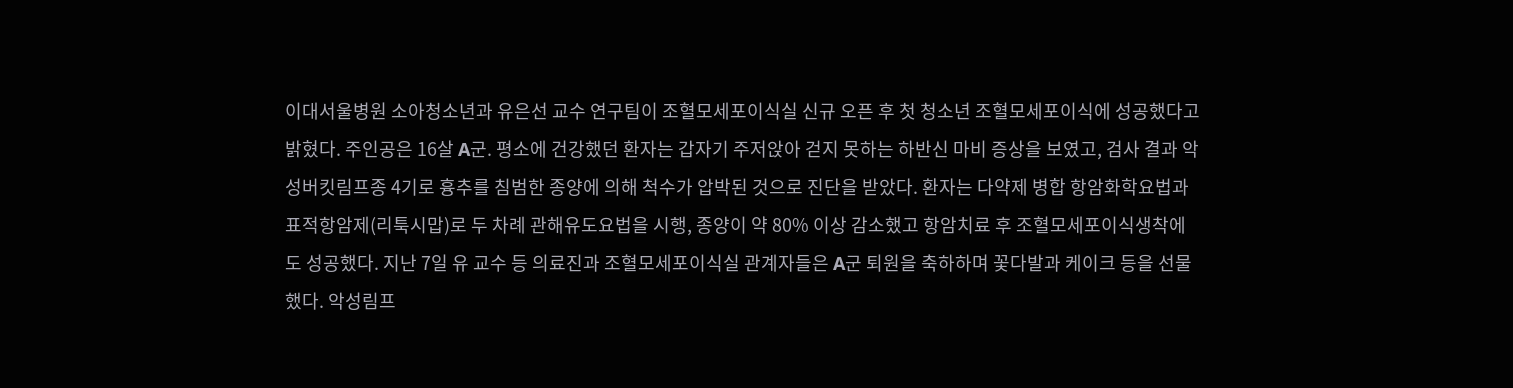이대서울병원 소아청소년과 유은선 교수 연구팀이 조혈모세포이식실 신규 오픈 후 첫 청소년 조혈모세포이식에 성공했다고 밝혔다. 주인공은 16살 A군. 평소에 건강했던 환자는 갑자기 주저앉아 걷지 못하는 하반신 마비 증상을 보였고, 검사 결과 악성버킷림프종 4기로 흉추를 침범한 종양에 의해 척수가 압박된 것으로 진단을 받았다. 환자는 다약제 병합 항암화학요법과 표적항암제(리툭시맙)로 두 차례 관해유도요법을 시행, 종양이 약 80% 이상 감소했고 항암치료 후 조혈모세포이식생착에도 성공했다. 지난 7일 유 교수 등 의료진과 조혈모세포이식실 관계자들은 A군 퇴원을 축하하며 꽃다발과 케이크 등을 선물했다. 악성림프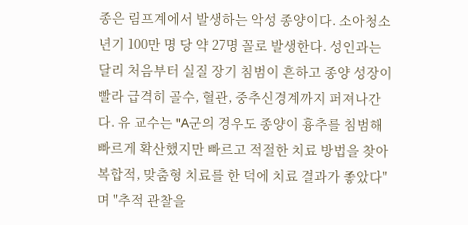종은 림프계에서 발생하는 악성 종양이다. 소아청소년기 100만 명 당 약 27명 꼴로 발생한다. 성인과는 달리 처음부터 실질 장기 침범이 흔하고 종양 성장이 빨라 급격히 골수, 혈관, 중추신경계까지 퍼져나간다. 유 교수는 "A군의 경우도 종양이 흉추를 침범해 빠르게 확산했지만 빠르고 적절한 치료 방법을 찾아 복합적, 맞춤형 치료를 한 덕에 치료 결과가 좋았다"며 "추적 관찰을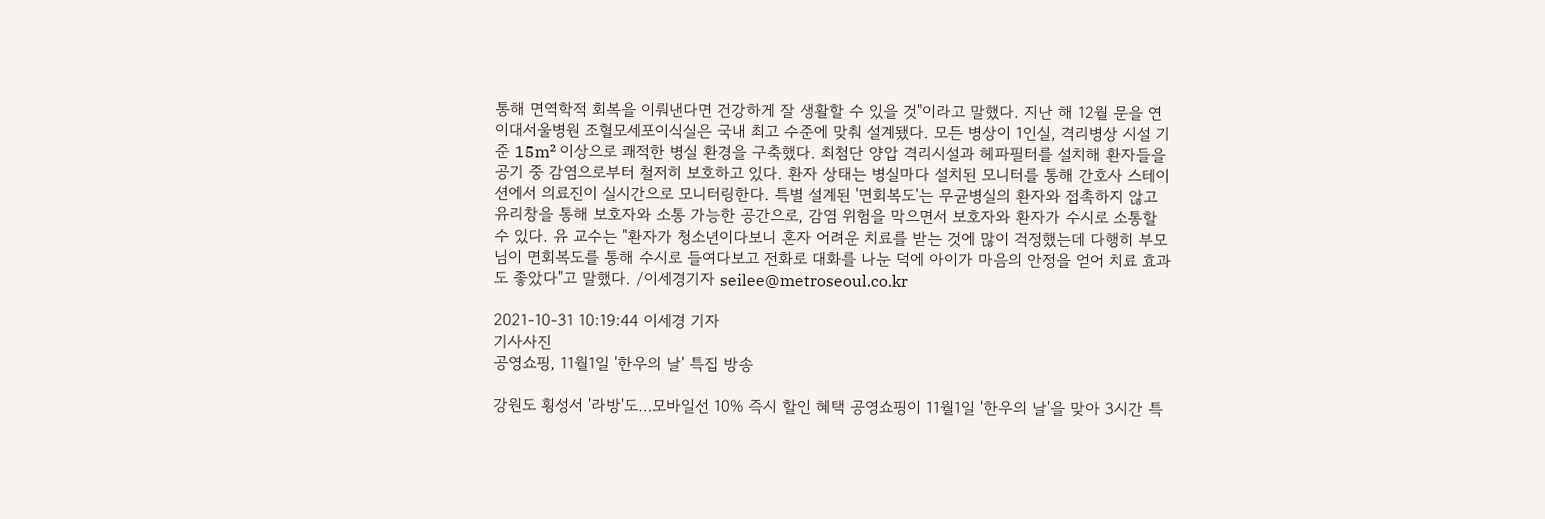통해 면역학적 회복을 이뤄낸다면 건강하게 잘 생활할 수 있을 것"이라고 말했다. 지난 해 12월 문을 연 이대서울병원 조혈모세포이식실은 국내 최고 수준에 맞춰 설계됐다. 모든 병상이 1인실, 격리병상 시설 기준 15m² 이상으로 쾌적한 병실 환경을 구축했다. 최첨단 양압 격리시설과 헤파필터를 설치해 환자들을 공기 중 감염으로부터 철저히 보호하고 있다. 환자 상태는 병실마다 설치된 모니터를 통해 간호사 스테이션에서 의료진이 실시간으로 모니터링한다. 특별 설계된 '면회복도'는 무균병실의 환자와 접촉하지 않고 유리창을 통해 보호자와 소통 가능한 공간으로, 감염 위험을 막으면서 보호자와 환자가 수시로 소통할 수 있다. 유 교수는 "환자가 청소년이다보니 혼자 어려운 치료를 받는 것에 많이 걱정했는데 다행히 부모님이 면회복도를 통해 수시로 들여다보고 전화로 대화를 나눈 덕에 아이가 마음의 안정을 얻어 치료 효과도 좋았다"고 말했다. /이세경기자 seilee@metroseoul.co.kr

2021-10-31 10:19:44 이세경 기자
기사사진
공영쇼핑, 11월1일 '한우의 날' 특집 방송

강원도 횡성서 '라방'도…모바일선 10% 즉시 할인 혜택 공영쇼핑이 11월1일 '한우의 날'을 맞아 3시간 특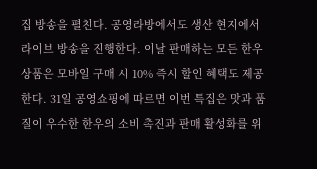집 방송을 펼친다. 공영라방에서도 생산 현지에서 라이브 방송을 진행한다. 이날 판매하는 모든 한우 상품은 모바일 구매 시 10% 즉시 할인 혜택도 제공한다. 31일 공영쇼핑에 따르면 이번 특집은 맛과 품질이 우수한 한우의 소비 촉진과 판매 활성화를 위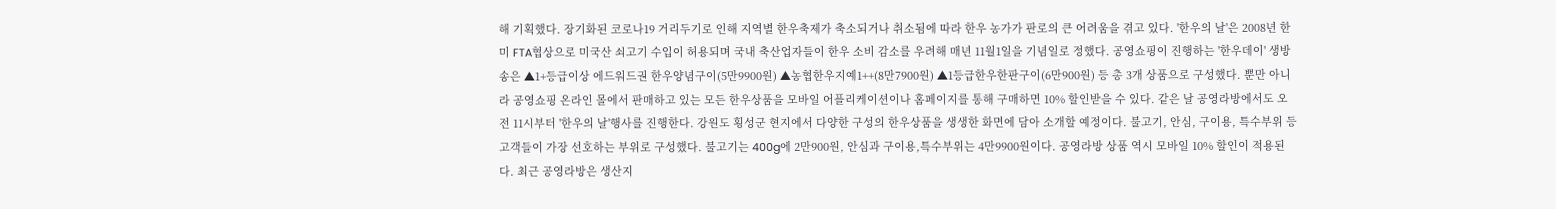해 기획했다. 장기화된 코로나19 거리두기로 인해 지역별 한우축제가 축소되거나 취소됨에 따라 한우 농가가 판로의 큰 어려움을 겪고 있다. '한우의 날'은 2008년 한미 FTA협상으로 미국산 쇠고기 수입이 허용되며 국내 축산업자들이 한우 소비 감소를 우려해 매년 11월1일을 기념일로 정했다. 공영쇼핑이 진행하는 '한우데이' 생방송은 ▲1+등급이상 에드워드권 한우양념구이(5만9900원) ▲농협한우지예1++(8만7900원) ▲1등급한우한판구이(6만900원) 등 총 3개 상품으로 구성했다. 뿐만 아니라 공영쇼핑 온라인 몰에서 판매하고 있는 모든 한우상품을 모바일 어플리케이션이나 홈페이지를 통해 구매하면 10% 할인받을 수 있다. 같은 날 공영라방에서도 오전 11시부터 '한우의 날'행사를 진행한다. 강원도 횡성군 현지에서 다양한 구성의 한우상품을 생생한 화면에 담아 소개할 예정이다. 불고기, 안심, 구이용, 특수부위 등 고객들이 가장 선호하는 부위로 구성했다. 불고기는 400g에 2만900원, 안심과 구이용,특수부위는 4만9900원이다. 공영라방 상품 역시 모바일 10% 할인이 적용된다. 최근 공영라방은 생산지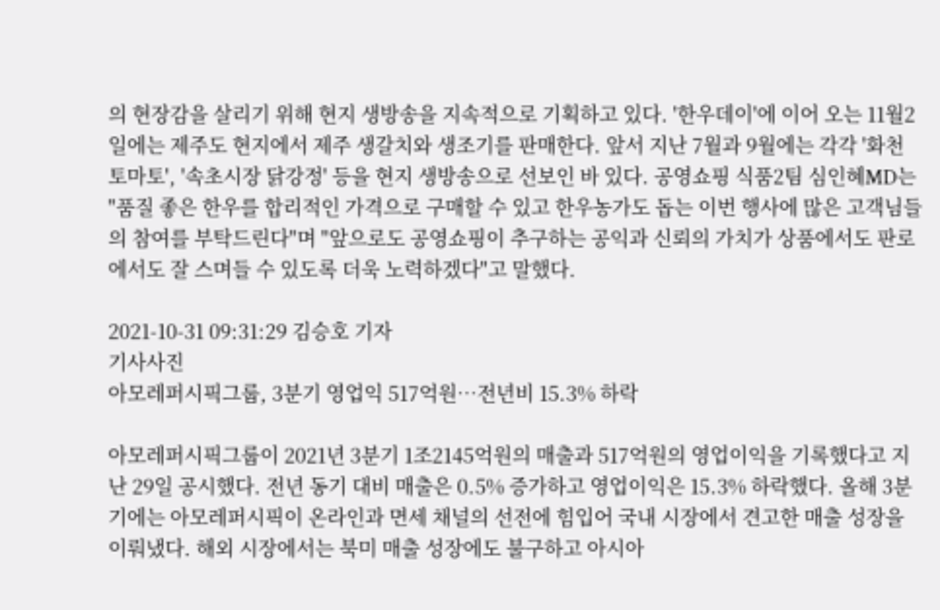의 현장감을 살리기 위해 현지 생방송을 지속적으로 기획하고 있다. '한우데이'에 이어 오는 11월2일에는 제주도 현지에서 제주 생갈치와 생조기를 판매한다. 앞서 지난 7월과 9월에는 각각 '화천 토마토', '속초시장 닭강정' 등을 현지 생방송으로 선보인 바 있다. 공영쇼핑 식품2팀 심인혜MD는 "품질 좋은 한우를 합리적인 가격으로 구매할 수 있고 한우농가도 돕는 이번 행사에 많은 고객님들의 참여를 부탁드린다"며 "앞으로도 공영쇼핑이 추구하는 공익과 신뢰의 가치가 상품에서도 판로에서도 잘 스며들 수 있도록 더욱 노력하겠다"고 말했다.

2021-10-31 09:31:29 김승호 기자
기사사진
아모레퍼시픽그룹, 3분기 영업익 517억원…전년비 15.3% 하락

아모레퍼시픽그룹이 2021년 3분기 1조2145억원의 매출과 517억원의 영업이익을 기록했다고 지난 29일 공시했다. 전년 동기 대비 매출은 0.5% 증가하고 영업이익은 15.3% 하락했다. 올해 3분기에는 아모레퍼시픽이 온라인과 면세 채널의 선전에 힘입어 국내 시장에서 견고한 매출 성장을 이뤄냈다. 해외 시장에서는 북미 매출 성장에도 불구하고 아시아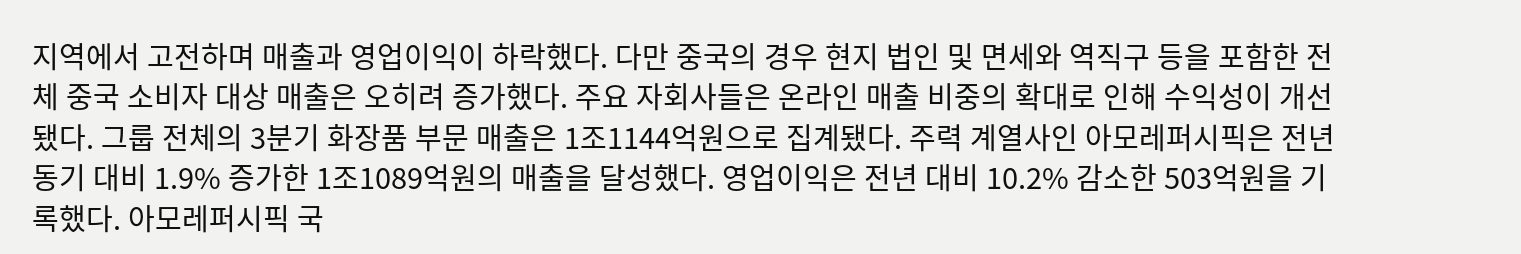지역에서 고전하며 매출과 영업이익이 하락했다. 다만 중국의 경우 현지 법인 및 면세와 역직구 등을 포함한 전체 중국 소비자 대상 매출은 오히려 증가했다. 주요 자회사들은 온라인 매출 비중의 확대로 인해 수익성이 개선됐다. 그룹 전체의 3분기 화장품 부문 매출은 1조1144억원으로 집계됐다. 주력 계열사인 아모레퍼시픽은 전년 동기 대비 1.9% 증가한 1조1089억원의 매출을 달성했다. 영업이익은 전년 대비 10.2% 감소한 503억원을 기록했다. 아모레퍼시픽 국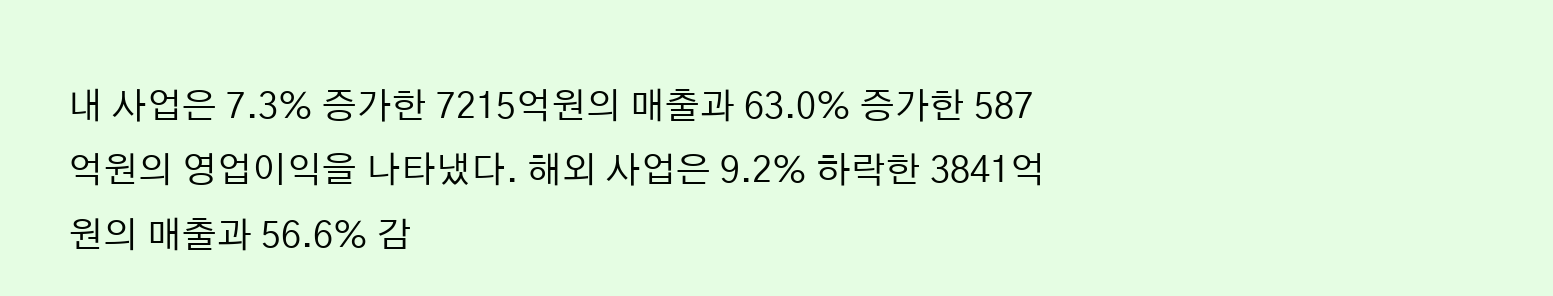내 사업은 7.3% 증가한 7215억원의 매출과 63.0% 증가한 587억원의 영업이익을 나타냈다. 해외 사업은 9.2% 하락한 3841억원의 매출과 56.6% 감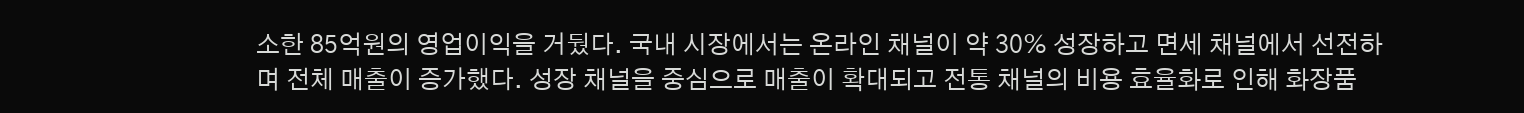소한 85억원의 영업이익을 거뒀다. 국내 시장에서는 온라인 채널이 약 30% 성장하고 면세 채널에서 선전하며 전체 매출이 증가했다. 성장 채널을 중심으로 매출이 확대되고 전통 채널의 비용 효율화로 인해 화장품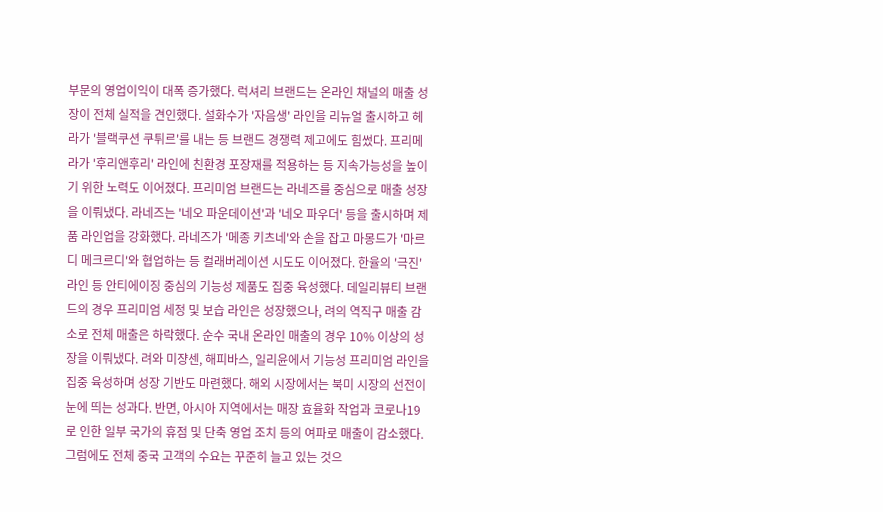부문의 영업이익이 대폭 증가했다. 럭셔리 브랜드는 온라인 채널의 매출 성장이 전체 실적을 견인했다. 설화수가 '자음생' 라인을 리뉴얼 출시하고 헤라가 '블랙쿠션 쿠튀르'를 내는 등 브랜드 경쟁력 제고에도 힘썼다. 프리메라가 '후리앤후리' 라인에 친환경 포장재를 적용하는 등 지속가능성을 높이기 위한 노력도 이어졌다. 프리미엄 브랜드는 라네즈를 중심으로 매출 성장을 이뤄냈다. 라네즈는 '네오 파운데이션'과 '네오 파우더' 등을 출시하며 제품 라인업을 강화했다. 라네즈가 '메종 키츠네'와 손을 잡고 마몽드가 '마르디 메크르디'와 협업하는 등 컬래버레이션 시도도 이어졌다. 한율의 '극진' 라인 등 안티에이징 중심의 기능성 제품도 집중 육성했다. 데일리뷰티 브랜드의 경우 프리미엄 세정 및 보습 라인은 성장했으나, 려의 역직구 매출 감소로 전체 매출은 하락했다. 순수 국내 온라인 매출의 경우 10% 이상의 성장을 이뤄냈다. 려와 미쟝센, 해피바스, 일리윤에서 기능성 프리미엄 라인을 집중 육성하며 성장 기반도 마련했다. 해외 시장에서는 북미 시장의 선전이 눈에 띄는 성과다. 반면, 아시아 지역에서는 매장 효율화 작업과 코로나19로 인한 일부 국가의 휴점 및 단축 영업 조치 등의 여파로 매출이 감소했다. 그럼에도 전체 중국 고객의 수요는 꾸준히 늘고 있는 것으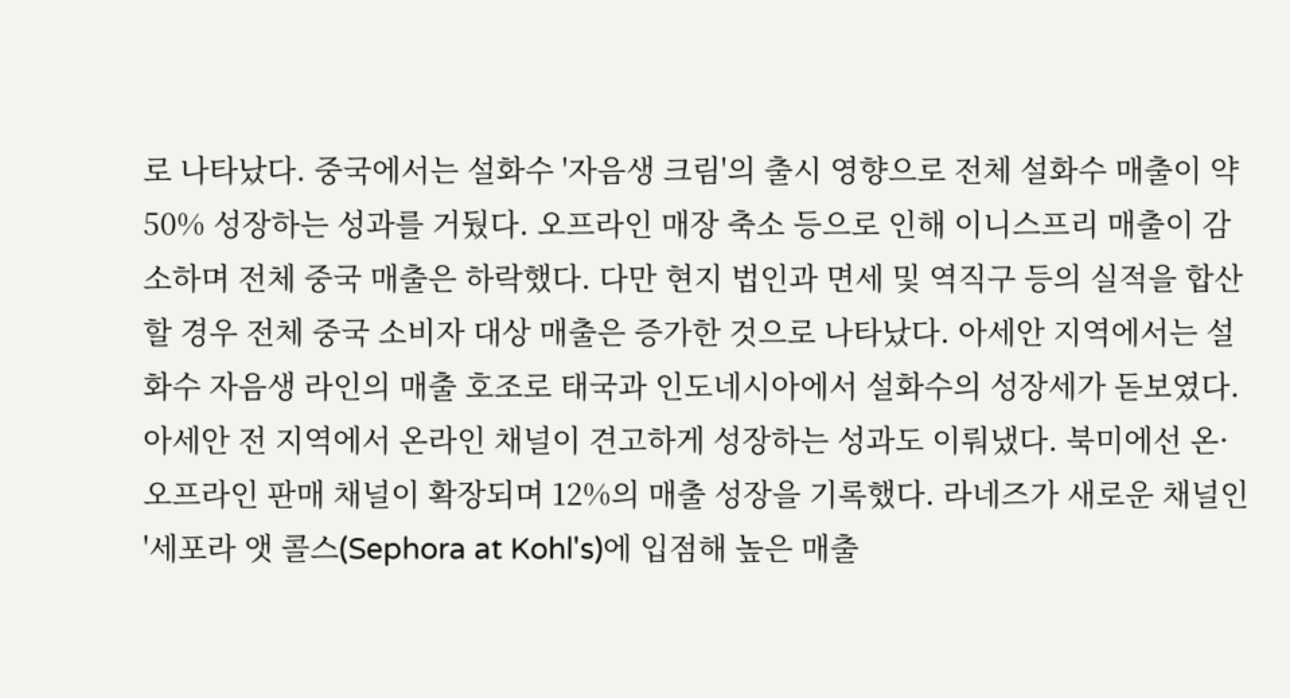로 나타났다. 중국에서는 설화수 '자음생 크림'의 출시 영향으로 전체 설화수 매출이 약 50% 성장하는 성과를 거뒀다. 오프라인 매장 축소 등으로 인해 이니스프리 매출이 감소하며 전체 중국 매출은 하락했다. 다만 현지 법인과 면세 및 역직구 등의 실적을 합산할 경우 전체 중국 소비자 대상 매출은 증가한 것으로 나타났다. 아세안 지역에서는 설화수 자음생 라인의 매출 호조로 태국과 인도네시아에서 설화수의 성장세가 돋보였다. 아세안 전 지역에서 온라인 채널이 견고하게 성장하는 성과도 이뤄냈다. 북미에선 온·오프라인 판매 채널이 확장되며 12%의 매출 성장을 기록했다. 라네즈가 새로운 채널인 '세포라 앳 콜스(Sephora at Kohl's)에 입점해 높은 매출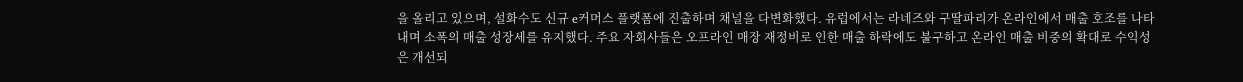을 올리고 있으며, 설화수도 신규 e커머스 플랫폼에 진출하며 채널을 다변화했다. 유럽에서는 라네즈와 구딸파리가 온라인에서 매출 호조를 나타내며 소폭의 매출 성장세를 유지했다. 주요 자회사들은 오프라인 매장 재정비로 인한 매출 하락에도 불구하고 온라인 매출 비중의 확대로 수익성은 개선되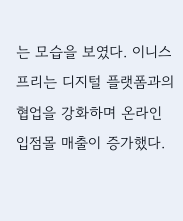는 모습을 보였다. 이니스프리는 디지털 플랫폼과의 협업을 강화하며 온라인 입점몰 매출이 증가했다.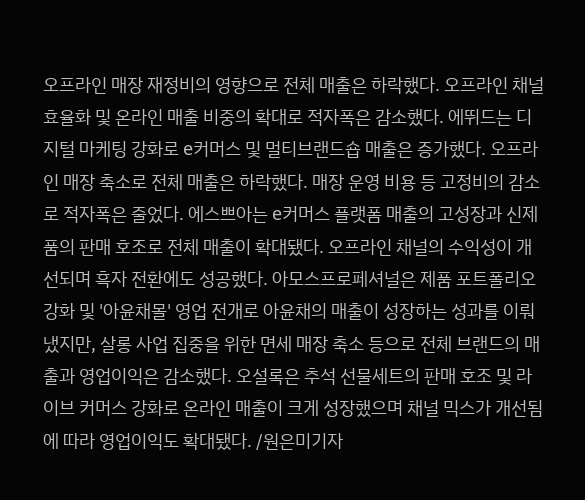오프라인 매장 재정비의 영향으로 전체 매출은 하락했다. 오프라인 채널 효율화 및 온라인 매출 비중의 확대로 적자폭은 감소했다. 에뛰드는 디지털 마케팅 강화로 e커머스 및 멀티브랜드숍 매출은 증가했다. 오프라인 매장 축소로 전체 매출은 하락했다. 매장 운영 비용 등 고정비의 감소로 적자폭은 줄었다. 에스쁘아는 e커머스 플랫폼 매출의 고성장과 신제품의 판매 호조로 전체 매출이 확대됐다. 오프라인 채널의 수익성이 개선되며 흑자 전환에도 성공했다. 아모스프로페셔널은 제품 포트폴리오 강화 및 '아윤채몰' 영업 전개로 아윤채의 매출이 성장하는 성과를 이뤄냈지만, 살롱 사업 집중을 위한 면세 매장 축소 등으로 전체 브랜드의 매출과 영업이익은 감소했다. 오설록은 추석 선물세트의 판매 호조 및 라이브 커머스 강화로 온라인 매출이 크게 성장했으며 채널 믹스가 개선됨에 따라 영업이익도 확대됐다. /원은미기자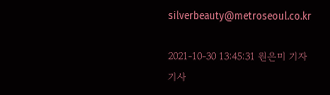silverbeauty@metroseoul.co.kr

2021-10-30 13:45:31 원은미 기자
기사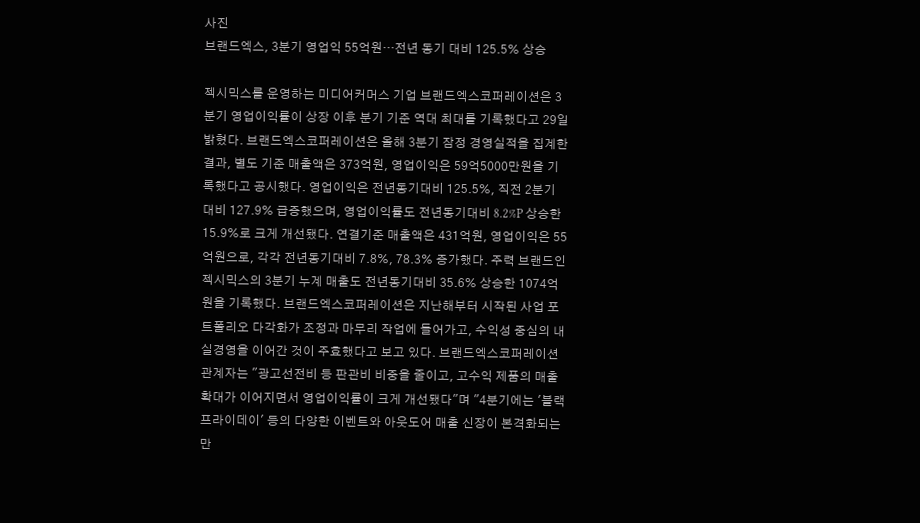사진
브랜드엑스, 3분기 영업익 55억원…전년 동기 대비 125.5% 상승

젝시믹스를 운영하는 미디어커머스 기업 브랜드엑스코퍼레이션은 3분기 영업이익률이 상장 이후 분기 기준 역대 최대를 기록했다고 29일 밝혔다. 브랜드엑스코퍼레이션은 올해 3분기 잠정 경영실적을 집계한 결과, 별도 기준 매출액은 373억원, 영업이익은 59억5000만원을 기록했다고 공시했다. 영업이익은 전년동기대비 125.5%, 직전 2분기 대비 127.9% 급증했으며, 영업이익률도 전년동기대비 8.2%P 상승한 15.9%로 크게 개선됐다. 연결기준 매출액은 431억원, 영업이익은 55억원으로, 각각 전년동기대비 7.8%, 78.3% 증가했다. 주력 브랜드인 젝시믹스의 3분기 누계 매출도 전년동기대비 35.6% 상승한 1074억원을 기록했다. 브랜드엑스코퍼레이션은 지난해부터 시작된 사업 포트폴리오 다각화가 조정과 마무리 작업에 들어가고, 수익성 중심의 내실경영을 이어간 것이 주효했다고 보고 있다. 브랜드엑스코퍼레이션 관계자는 "광고선전비 등 판관비 비중을 줄이고, 고수익 제품의 매출 확대가 이어지면서 영업이익률이 크게 개선됐다"며 "4분기에는 '블랙프라이데이' 등의 다양한 이벤트와 아웃도어 매출 신장이 본격화되는 만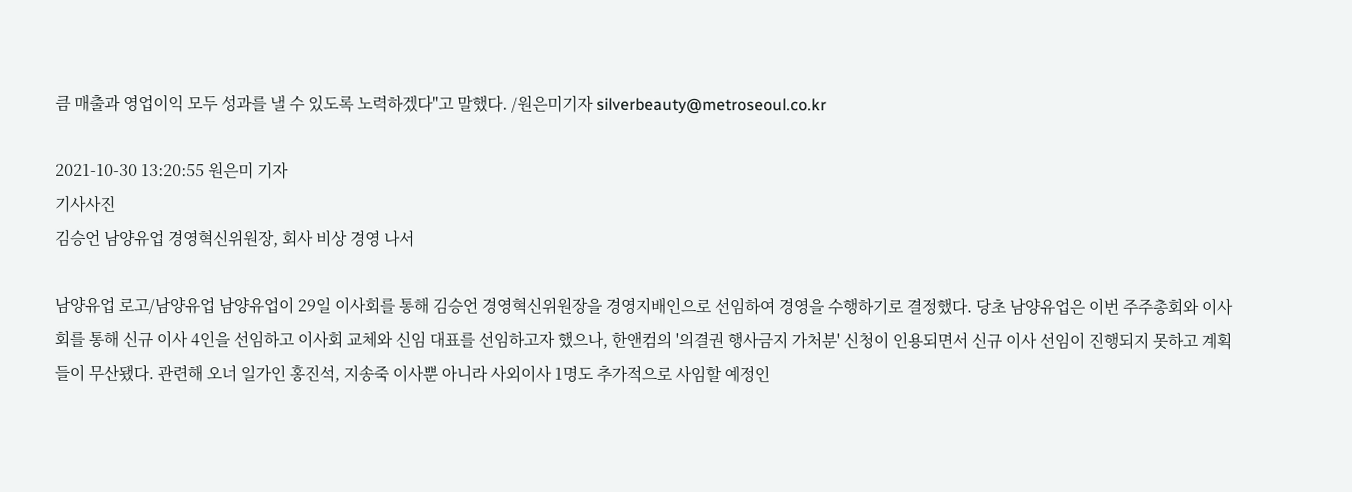큼 매출과 영업이익 모두 성과를 낼 수 있도록 노력하겠다"고 말했다. /원은미기자 silverbeauty@metroseoul.co.kr

2021-10-30 13:20:55 원은미 기자
기사사진
김승언 남양유업 경영혁신위원장, 회사 비상 경영 나서

남양유업 로고/남양유업 남양유업이 29일 이사회를 통해 김승언 경영혁신위원장을 경영지배인으로 선임하여 경영을 수행하기로 결정했다. 당초 남양유업은 이번 주주총회와 이사회를 통해 신규 이사 4인을 선임하고 이사회 교체와 신임 대표를 선임하고자 했으나, 한앤컴의 '의결권 행사금지 가처분' 신청이 인용되면서 신규 이사 선임이 진행되지 못하고 계획들이 무산됐다. 관련해 오너 일가인 홍진석, 지송죽 이사뿐 아니라 사외이사 1명도 추가적으로 사임할 예정인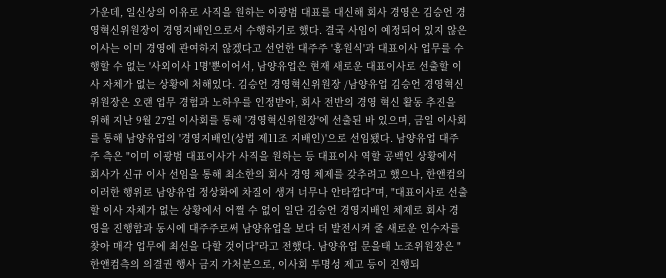가운데, 일신상의 이유로 사직을 원하는 이광범 대표를 대신해 회사 경영은 김승언 경영혁신위원장이 경영지배인으로서 수행하기로 했다. 결국 사임이 예정되어 있지 않은 이사는 이미 경영에 관여하지 않겠다고 선언한 대주주 '홍원식'과 대표이사 업무를 수행할 수 없는 '사외이사 1명'뿐이어서, 남양유업은 현재 새로운 대표이사로 선출할 이사 자체가 없는 상황에 처해있다. 김승언 경영혁신위원장 /남양유업 김승언 경영혁신위원장은 오랜 업무 경험과 노하우를 인정받아, 회사 전반의 경영 혁신 활동 추진을 위해 지난 9월 27일 이사회를 통해 '경영혁신위원장'에 선출된 바 있으며, 금일 이사회를 통해 남양유업의 '경영지배인(상법 제11조 지배인)'으로 선임됐다. 남양유업 대주주 측은 "이미 이광범 대표이사가 사직을 원하는 등 대표이사 역할 공백인 상황에서 회사가 신규 이사 선임을 통해 최소한의 회사 경영 체제를 갖추려고 했으나, 한앤컴의 이러한 행위로 남양유업 정상화에 차질이 생겨 너무나 안타깝다"며, "대표이사로 선출할 이사 자체가 없는 상황에서 어쩔 수 없이 일단 김승언 경영지배인 체제로 회사 경영을 진행함과 동시에 대주주로써 남양유업을 보다 더 발전시켜 줄 새로운 인수자를 찾아 매각 업무에 최선을 다할 것이다"라고 전했다. 남양유업 문을태 노조위원장은 "한앤컴측의 의결권 행사 금지 가처분으로, 이사회 투명성 제고 등이 진행되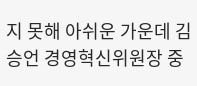지 못해 아쉬운 가운데 김승언 경영혁신위원장 중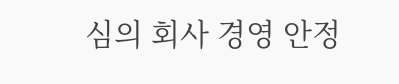심의 회사 경영 안정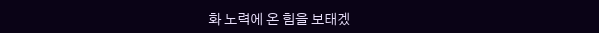화 노력에 온 힘을 보태겠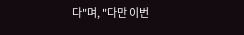다"며, "다만 이번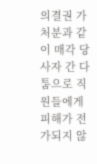의결권 가처분과 같이 매각 당사자 간 다툼으로 직원들에게 피해가 전가되지 않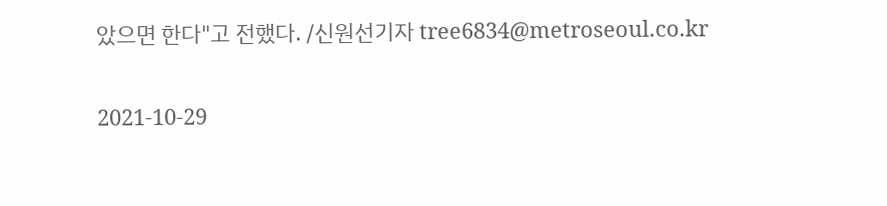았으면 한다"고 전했다. /신원선기자 tree6834@metroseoul.co.kr

2021-10-29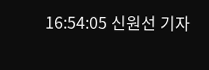16:54:05 신원선 기자